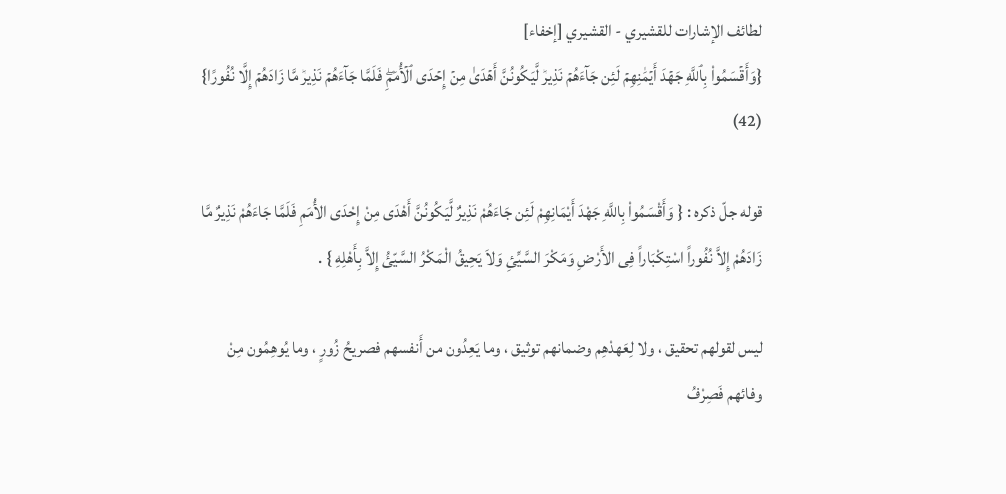لطائف الإشارات للقشيري - القشيري [إخفاء]
{وَأَقۡسَمُواْ بِٱللَّهِ جَهۡدَ أَيۡمَٰنِهِمۡ لَئِن جَآءَهُمۡ نَذِيرٞ لَّيَكُونُنَّ أَهۡدَىٰ مِنۡ إِحۡدَى ٱلۡأُمَمِۖ فَلَمَّا جَآءَهُمۡ نَذِيرٞ مَّا زَادَهُمۡ إِلَّا نُفُورًا} (42)

قوله جلّ ذكره : { وَأَقْسَمُواْ بِاللَّهِ جَهْدَ أَيْمَانِهِمْ لَئِن جَاءَهُمْ نَذِيرٌ لَّيَكُونُنَّ أَهْدَى مِنْ إِحْدَى الأُمَمِ فَلَمَّا جَاءَهُمْ نَذِيرٌ مَّا زَادَهُمْ إِلاَّ نُفُوراً اسْتِكْبَاراً فِى الأَرْضِ وَمَكْرَ السَّيِّئِ وَلاَ يَحِيقُ الْمَكْرُ السَّيّئُ إِلاَّ بِأَهْلِهِ } .

ليس لقولهم تحقيق ، ولا لِعَهدْهِم وضمانهم توثيق ، وما يَعِدُون من أَنفسهم فصريحُ زُورٍ ، وما يُوهِمُون مِنْ وفائهم فَصِرْفُ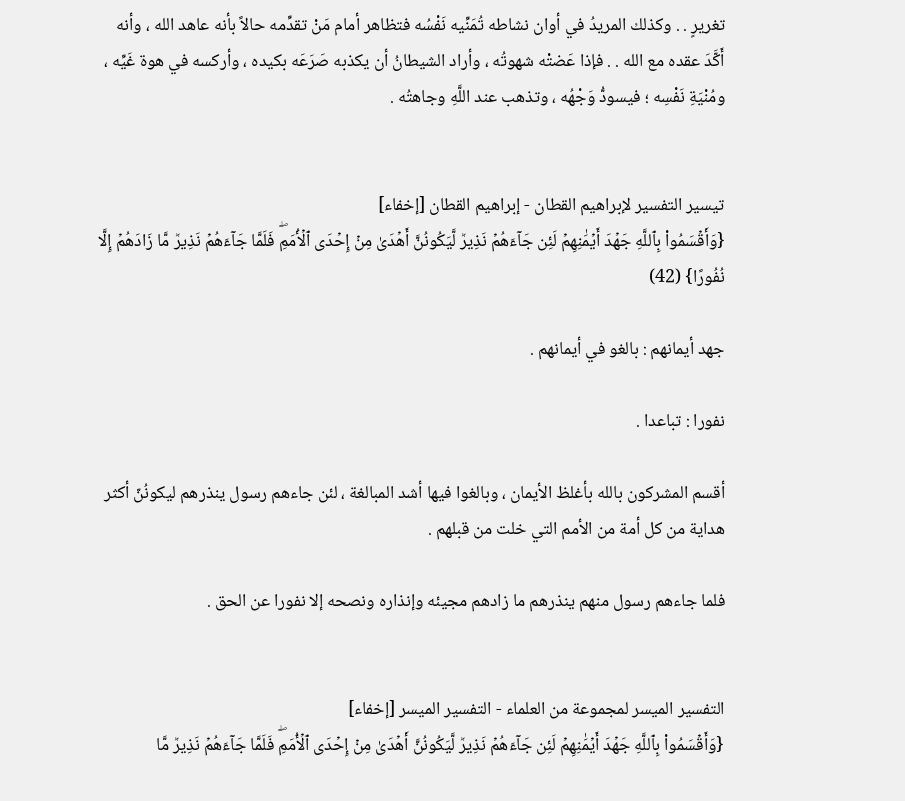تغريرٍ . . وكذلك المريدُ في أوان نشاطه تُمَنِّيه نَفْسُه فتظاهر أمام مَنْ تقدِّمه حالاً بأنه عاهد الله ، وأنه أَكَّدَ عقده مع الله . . فإذا عَضتْه شهوتُه ، وأراد الشيطانُ أن يكذبه صَرَعَه بكيده ، وأركسه في هوة غَيِّه ، ومُنْيَةِ نَفْسِه ؛ فيسودُّ وَجْهُه ، وتذهب عند اللَّهِ وجاهتُه .


تيسير التفسير لإبراهيم القطان - إبراهيم القطان [إخفاء]
{وَأَقۡسَمُواْ بِٱللَّهِ جَهۡدَ أَيۡمَٰنِهِمۡ لَئِن جَآءَهُمۡ نَذِيرٞ لَّيَكُونُنَّ أَهۡدَىٰ مِنۡ إِحۡدَى ٱلۡأُمَمِۖ فَلَمَّا جَآءَهُمۡ نَذِيرٞ مَّا زَادَهُمۡ إِلَّا نُفُورًا} (42)

جهد أيمانهم : بالغو في أيمانهم .

نفورا : تباعدا .

أقسم المشركون بالله بأغلظ الأيمان ، وبالغوا فيها أشد المبالغة ، لئن جاءهم رسول ينذرهم ليكونُنّ أكثر هداية من كل أمة من الأمم التي خلت من قبلهم .

فلما جاءهم رسول منهم ينذرهم ما زادهم مجيئه وإنذاره ونصحه إلا نفورا عن الحق .


التفسير الميسر لمجموعة من العلماء - التفسير الميسر [إخفاء]
{وَأَقۡسَمُواْ بِٱللَّهِ جَهۡدَ أَيۡمَٰنِهِمۡ لَئِن جَآءَهُمۡ نَذِيرٞ لَّيَكُونُنَّ أَهۡدَىٰ مِنۡ إِحۡدَى ٱلۡأُمَمِۖ فَلَمَّا جَآءَهُمۡ نَذِيرٞ مَّا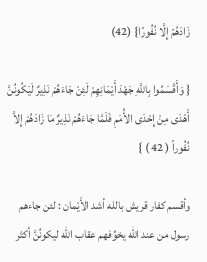زَادَهُمۡ إِلَّا نُفُورًا} (42)

{ وَأَقْسَمُوا بِاللَّهِ جَهْدَ أَيْمَانِهِمْ لَئِنْ جَاءَهُمْ نَذِيرٌ لَيَكُونُنَّ أَهْدَى مِنْ إِحْدَى الأُمَمِ فَلَمَّا جَاءَهُمْ نَذِيرٌ مَا زَادَهُمْ إِلاَّ نُفُوراً ( 42 ) }

وأقسم كفار قريش بالله أشد الأَيْمان : لئن جاءهم رسول من عند الله يخوِّفهم عقاب الله ليكونُنَّ أكثر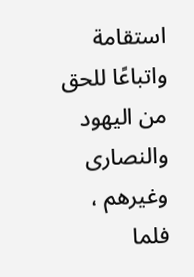استقامة واتباعًا للحق من اليهود والنصارى وغيرهم ، فلما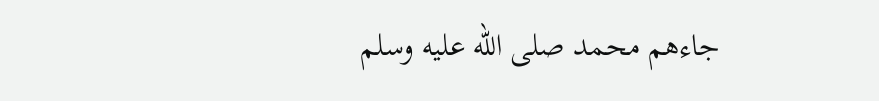جاءهم محمد صلى الله عليه وسلم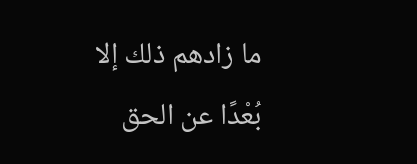ما زادهم ذلك إلا بُعْدًا عن الحق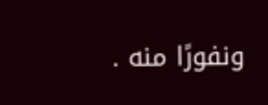ونفورًا منه .